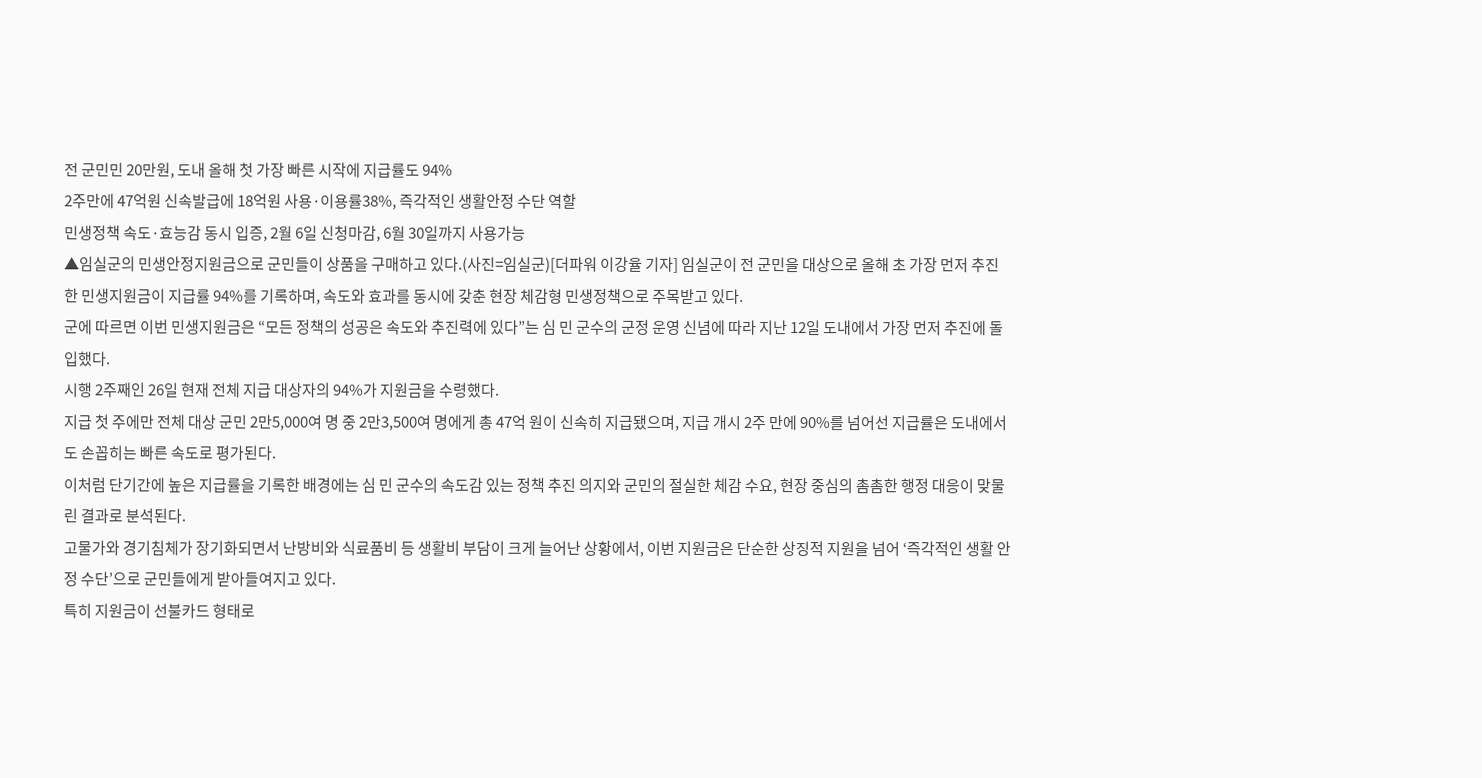전 군민민 20만원, 도내 올해 첫 가장 빠른 시작에 지급률도 94%
2주만에 47억원 신속발급에 18억원 사용·이용률38%, 즉각적인 생활안정 수단 역할
민생정책 속도·효능감 동시 입증, 2월 6일 신청마감, 6월 30일까지 사용가능
▲임실군의 민생안정지원금으로 군민들이 상품을 구매하고 있다.(사진=임실군)[더파워 이강율 기자] 임실군이 전 군민을 대상으로 올해 초 가장 먼저 추진한 민생지원금이 지급률 94%를 기록하며, 속도와 효과를 동시에 갖춘 현장 체감형 민생정책으로 주목받고 있다.
군에 따르면 이번 민생지원금은 “모든 정책의 성공은 속도와 추진력에 있다”는 심 민 군수의 군정 운영 신념에 따라 지난 12일 도내에서 가장 먼저 추진에 돌입했다.
시행 2주째인 26일 현재 전체 지급 대상자의 94%가 지원금을 수령했다.
지급 첫 주에만 전체 대상 군민 2만5,000여 명 중 2만3,500여 명에게 총 47억 원이 신속히 지급됐으며, 지급 개시 2주 만에 90%를 넘어선 지급률은 도내에서도 손꼽히는 빠른 속도로 평가된다.
이처럼 단기간에 높은 지급률을 기록한 배경에는 심 민 군수의 속도감 있는 정책 추진 의지와 군민의 절실한 체감 수요, 현장 중심의 촘촘한 행정 대응이 맞물린 결과로 분석된다.
고물가와 경기침체가 장기화되면서 난방비와 식료품비 등 생활비 부담이 크게 늘어난 상황에서, 이번 지원금은 단순한 상징적 지원을 넘어 ‘즉각적인 생활 안정 수단’으로 군민들에게 받아들여지고 있다.
특히 지원금이 선불카드 형태로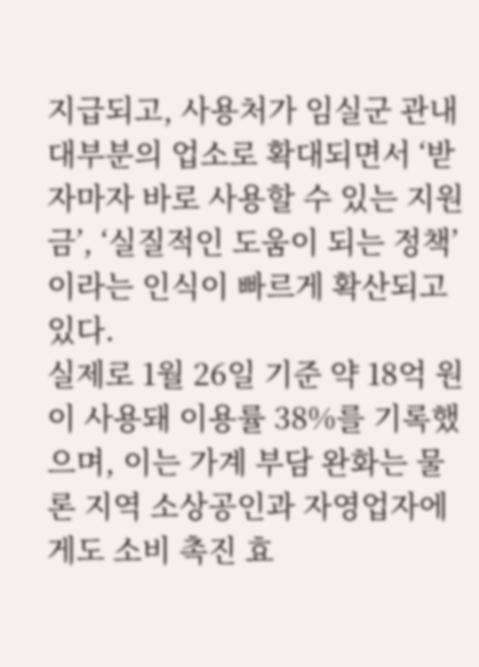지급되고, 사용처가 임실군 관내 대부분의 업소로 확대되면서 ‘받자마자 바로 사용할 수 있는 지원금’, ‘실질적인 도움이 되는 정책’이라는 인식이 빠르게 확산되고 있다.
실제로 1월 26일 기준 약 18억 원이 사용돼 이용률 38%를 기록했으며, 이는 가계 부담 완화는 물론 지역 소상공인과 자영업자에게도 소비 촉진 효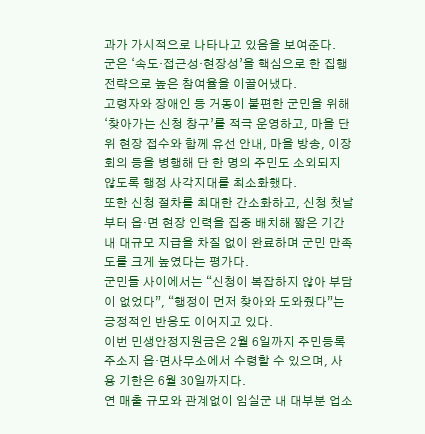과가 가시적으로 나타나고 있음을 보여준다.
군은 ‘속도·접근성·현장성’을 핵심으로 한 집행 전략으로 높은 참여율을 이끌어냈다.
고령자와 장애인 등 거동이 불편한 군민을 위해 ‘찾아가는 신청 창구’를 적극 운영하고, 마을 단위 현장 접수와 함께 유선 안내, 마을 방송, 이장 회의 등을 병행해 단 한 명의 주민도 소외되지 않도록 행정 사각지대를 최소화했다.
또한 신청 절차를 최대한 간소화하고, 신청 첫날부터 읍·면 현장 인력을 집중 배치해 짧은 기간 내 대규모 지급을 차질 없이 완료하며 군민 만족도를 크게 높였다는 평가다.
군민들 사이에서는 “신청이 복잡하지 않아 부담이 없었다”, “행정이 먼저 찾아와 도와줬다”는 긍정적인 반응도 이어지고 있다.
이번 민생안정지원금은 2월 6일까지 주민등록 주소지 읍·면사무소에서 수령할 수 있으며, 사용 기한은 6월 30일까지다.
연 매출 규모와 관계없이 임실군 내 대부분 업소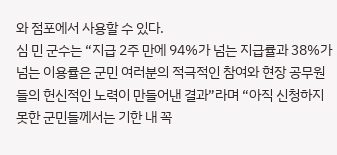와 점포에서 사용할 수 있다.
심 민 군수는 “지급 2주 만에 94%가 넘는 지급률과 38%가 넘는 이용률은 군민 여러분의 적극적인 참여와 현장 공무원들의 헌신적인 노력이 만들어낸 결과”라며 “아직 신청하지 못한 군민들께서는 기한 내 꼭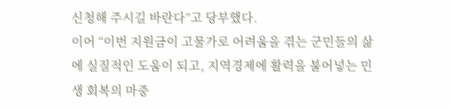신청해 주시길 바란다”고 당부했다.
이어 “이번 지원금이 고물가로 어려움을 겪는 군민들의 삶에 실질적인 도움이 되고, 지역경제에 활력을 불어넣는 민생 회복의 마중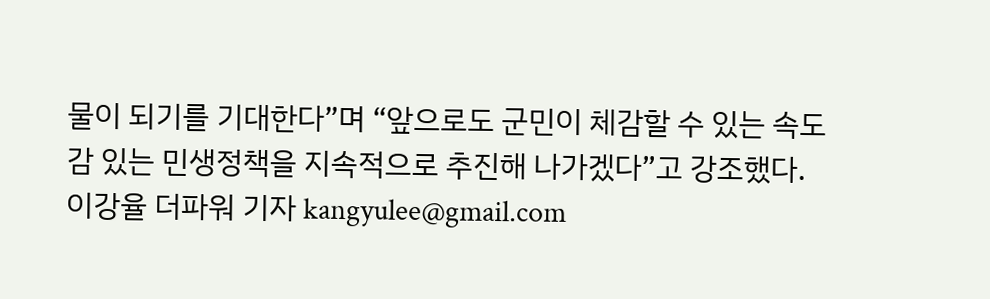물이 되기를 기대한다”며 “앞으로도 군민이 체감할 수 있는 속도감 있는 민생정책을 지속적으로 추진해 나가겠다”고 강조했다.
이강율 더파워 기자 kangyulee@gmail.com